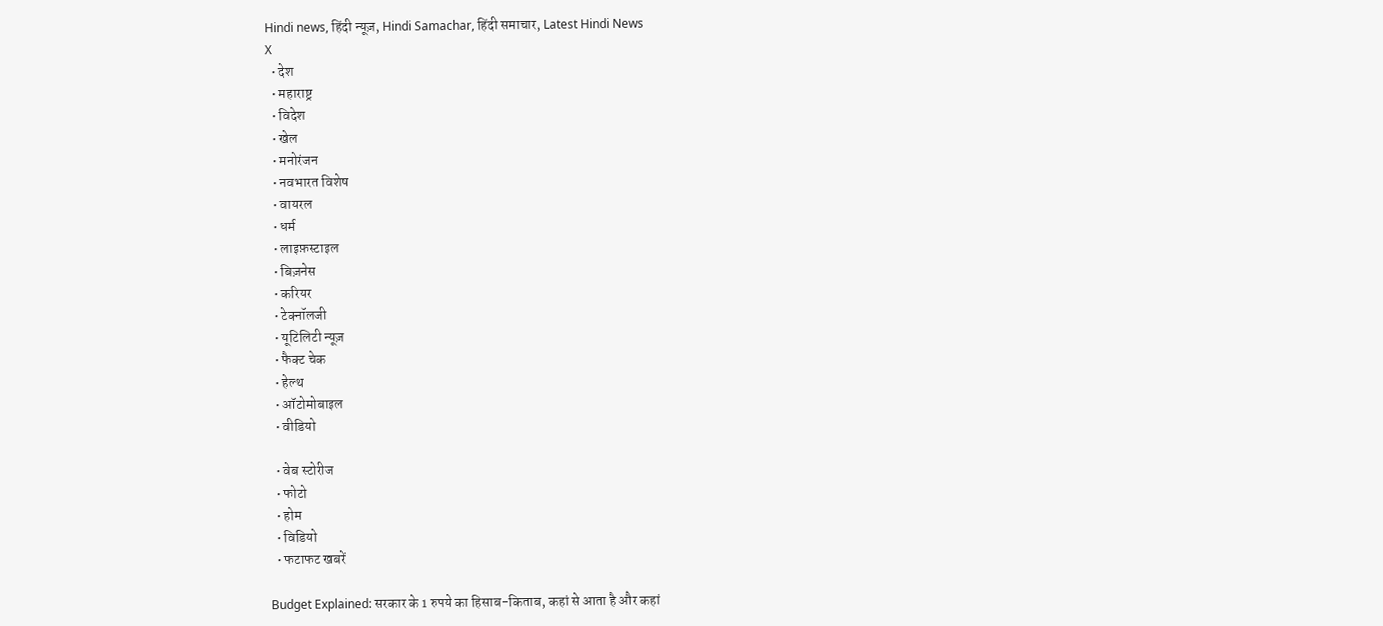Hindi news, हिंदी न्यूज़, Hindi Samachar, हिंदी समाचार, Latest Hindi News
X
  • देश
  • महाराष्ट्र
  • विदेश
  • खेल
  • मनोरंजन
  • नवभारत विशेष
  • वायरल
  • धर्म
  • लाइफ़स्टाइल
  • बिज़नेस
  • करियर
  • टेक्नॉलजी
  • यूटिलिटी न्यूज़
  • फैक्ट चेक
  • हेल्थ
  • ऑटोमोबाइल
  • वीडियो

  • वेब स्टोरीज
  • फोटो
  • होम
  • विडियो
  • फटाफट खबरें

Budget Explained: सरकार के 1 रुपये का हिसाब-किताब, कहां से आता है और कहां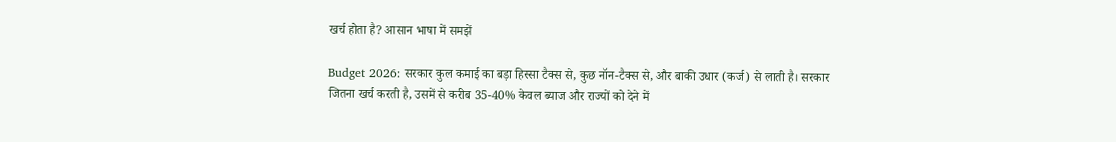खर्च होता है? आसान भाषा में समझें

Budget 2026: सरकार कुल कमाई का बड़ा हिस्सा टैक्स से, कुछ नॉन-टैक्स से, और बाकी उधार (कर्ज) से लाती है। सरकार जितना खर्च करती है, उसमें से करीब 35-40% केवल ब्याज और राज्यों को देने में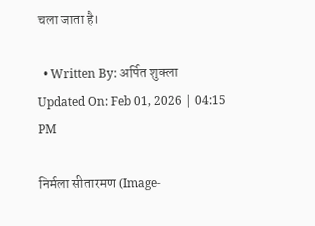चला जाता है।

  • Written By: अर्पित शुक्ला
Updated On: Feb 01, 2026 | 04:15 PM

निर्मला सीतारमण (Image-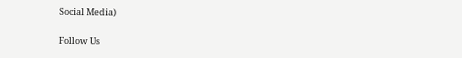Social Media)

Follow Us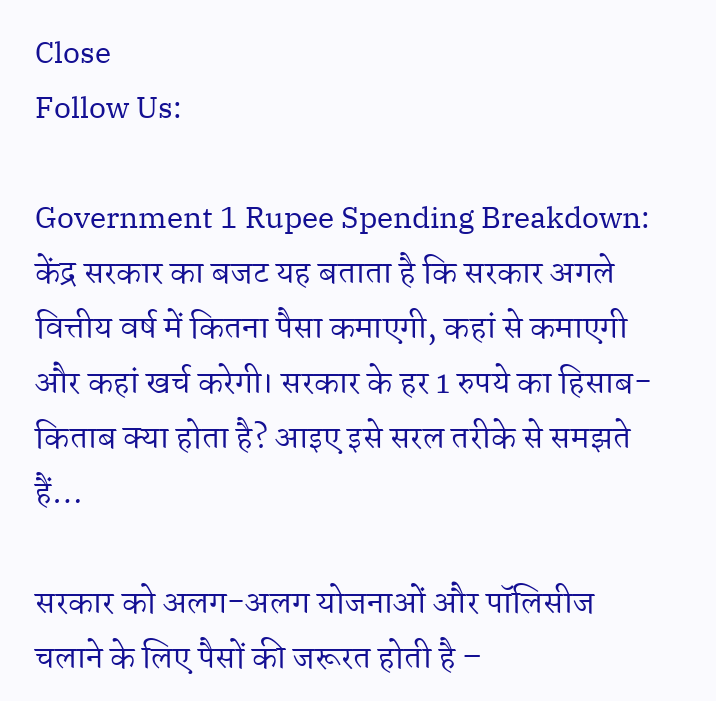Close
Follow Us:

Government 1 Rupee Spending Breakdown: केंद्र सरकार का बजट यह बताता है कि सरकार अगले वित्तीय वर्ष में कितना पैसा कमाएगी, कहां से कमाएगी और कहां खर्च करेगी। सरकार के हर 1 रुपये का हिसाब-किताब क्या होता है? आइए इसे सरल तरीके से समझते हैं…

सरकार को अलग-अलग योजनाओं और पॉलिसीज चलाने के लिए पैसों की जरूरत होती है –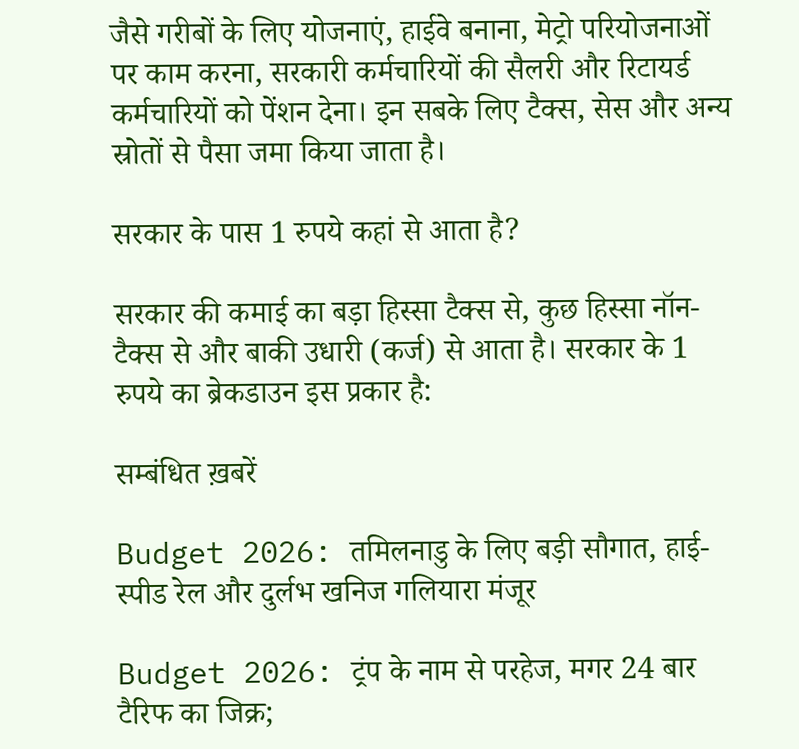जैसे गरीबों के लिए योजनाएं, हाईवे बनाना, मेट्रो परियोजनाओं पर काम करना, सरकारी कर्मचारियों की सैलरी और रिटायर्ड कर्मचारियों को पेंशन देना। इन सबके लिए टैक्स, सेस और अन्य स्रोतों से पैसा जमा किया जाता है।

सरकार के पास 1 रुपये कहां से आता है?

सरकार की कमाई का बड़ा हिस्सा टैक्स से, कुछ हिस्सा नॉन-टैक्स से और बाकी उधारी (कर्ज) से आता है। सरकार के 1 रुपये का ब्रेकडाउन इस प्रकार है:

सम्बंधित ख़बरें

Budget 2026: तमिलनाडु के लिए बड़ी सौगात, हाई-स्पीड रेल और दुर्लभ खनिज गलियारा मंजूर

Budget 2026: ट्रंप के नाम से परहेज, मगर 24 बार टैरिफ का जिक्र;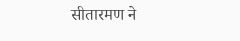सीतारमण ने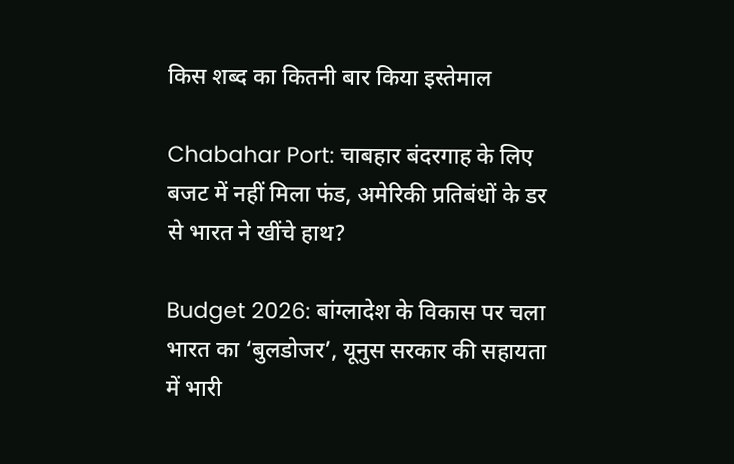किस शब्द का कितनी बार किया इस्तेमाल

Chabahar Port: चाबहार बंदरगाह के लिए बजट में नहीं मिला फंड, अमेरिकी प्रतिबंधों के डर से भारत ने खींचे हाथ?

Budget 2026: बांग्लादेश के विकास पर चला भारत का ‘बुलडोजर’, यूनुस सरकार की सहायता में भारी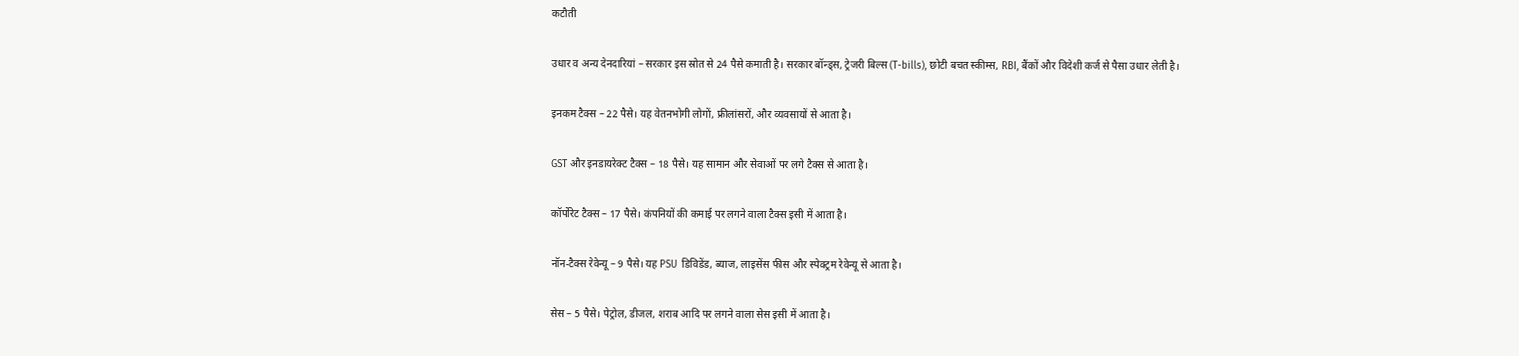कटौती

उधार व अन्य देनदारियां – सरकार इस स्रोत से 24 पैसे कमाती है। सरकार बॉन्ड्स, ट्रेजरी बिल्स (T-bills), छोटी बचत स्कीम्स, RBI, बैंकों और विदेशी कर्ज से पैसा उधार लेती है।

इनकम टैक्स – 22 पैसे। यह वेतनभोगी लोगों, फ्रीलांसरों, और व्यवसायों से आता है।

GST और इनडायरेक्ट टैक्स – 18 पैसे। यह सामान और सेवाओं पर लगे टैक्स से आता है।

कॉर्पोरेट टैक्स – 17 पैसे। कंपनियों की कमाई पर लगने वाला टैक्स इसी में आता है।

नॉन-टैक्स रेवेन्यू – 9 पैसे। यह PSU डिविडेंड, ब्याज, लाइसेंस फीस और स्पेक्ट्रम रेवेन्यू से आता है।

सेस – 5 पैसे। पेट्रोल, डीजल, शराब आदि पर लगने वाला सेस इसी में आता है।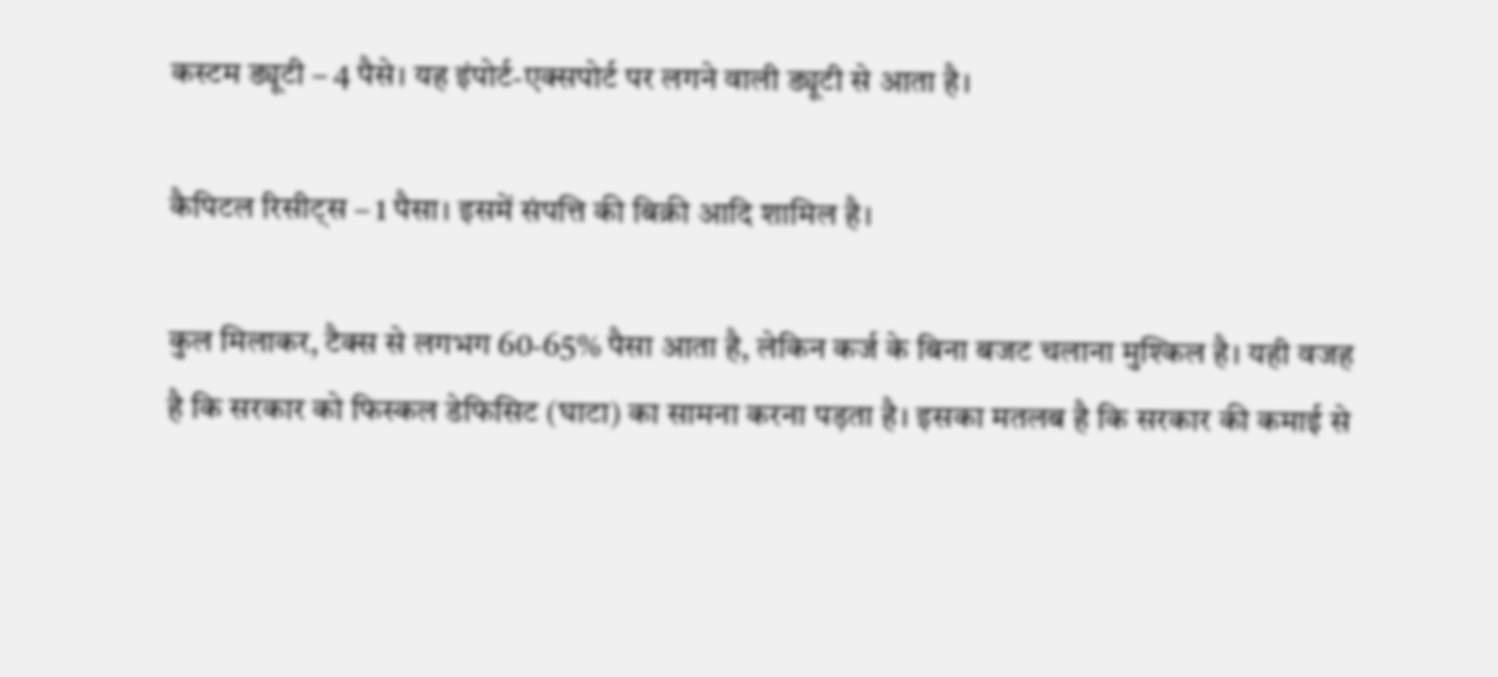कस्टम ड्यूटी – 4 पैसे। यह इंपोर्ट-एक्सपोर्ट पर लगने वाली ड्यूटी से आता है।

कैपिटल रिसीट्स – 1 पैसा। इसमें संपत्ति की बिक्री आदि शामिल है।

कुल मिलाकर, टैक्स से लगभग 60-65% पैसा आता है, लेकिन कर्ज के बिना बजट चलाना मुश्किल है। यही वजह है कि सरकार को फिस्कल डेफिसिट (घाटा) का सामना करना पड़ता है। इसका मतलब है कि सरकार की कमाई से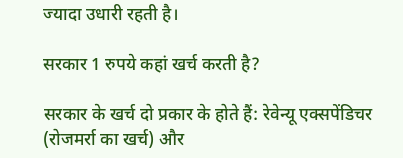ज्यादा उधारी रहती है।

सरकार 1 रुपये कहां खर्च करती है?

सरकार के खर्च दो प्रकार के होते हैं: रेवेन्यू एक्सपेंडिचर (रोजमर्रा का खर्च) और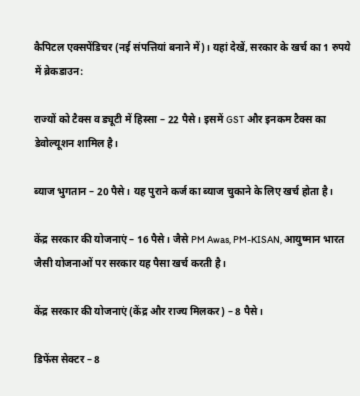कैपिटल एक्सपेंडिचर (नई संपत्तियां बनाने में)। यहां देखें, सरकार के खर्च का 1 रुपये में ब्रेकडाउन:

राज्यों को टैक्स व ड्यूटी में हिस्सा – 22 पैसे। इसमें GST और इनकम टैक्स का डेवोल्यूशन शामिल है।

ब्याज भुगतान – 20 पैसे। यह पुराने कर्ज का ब्याज चुकाने के लिए खर्च होता है।

केंद्र सरकार की योजनाएं – 16 पैसे। जैसे PM Awas, PM-KISAN, आयुष्मान भारत जैसी योजनाओं पर सरकार यह पैसा खर्च करती है।

केंद्र सरकार की योजनाएं (केंद्र और राज्य मिलकर) – 8 पैसे।

डिफेंस सेक्टर – 8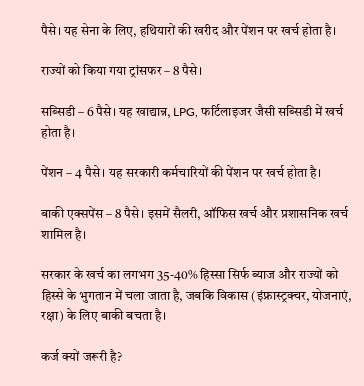पैसे। यह सेना के लिए, हथियारों की खरीद और पेंशन पर खर्च होता है।

राज्यों को किया गया ट्रांसफर – 8 पैसे।

सब्सिडी – 6 पैसे। यह खाद्यान्न, LPG, फर्टिलाइजर जैसी सब्सिडी में खर्च होता है।

पेंशन – 4 पैसे। यह सरकारी कर्मचारियों की पेंशन पर खर्च होता है।

बाकी एक्सपेंस – 8 पैसे। इसमें सैलरी, ऑफिस खर्च और प्रशासनिक खर्च शामिल है।

सरकार के खर्च का लगभग 35-40% हिस्सा सिर्फ ब्याज और राज्यों को हिस्से के भुगतान में चला जाता है, जबकि विकास (इंफ्रास्ट्रक्चर, योजनाएं, रक्षा) के लिए बाकी बचता है।

कर्ज क्यों जरूरी है?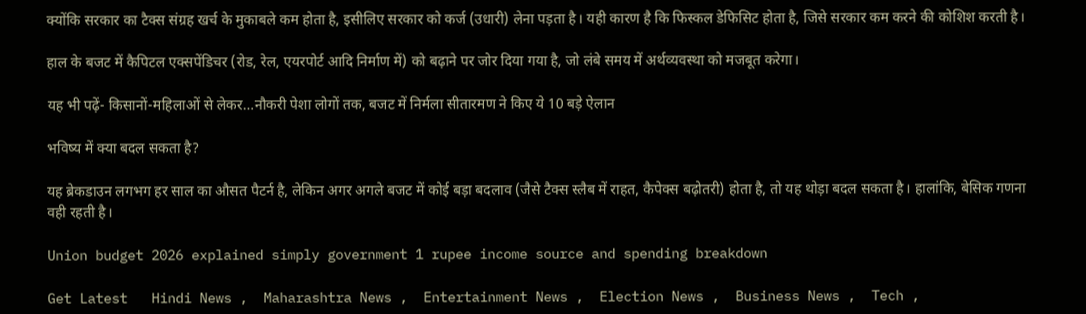क्योंकि सरकार का टैक्स संग्रह खर्च के मुकाबले कम होता है, इसीलिए सरकार को कर्ज (उधारी) लेना पड़ता है। यही कारण है कि फिस्कल डेफिसिट होता है, जिसे सरकार कम करने की कोशिश करती है।

हाल के बजट में कैपिटल एक्सपेंडिचर (रोड, रेल, एयरपोर्ट आदि निर्माण में) को बढ़ाने पर जोर दिया गया है, जो लंबे समय में अर्थव्यवस्था को मजबूत करेगा।

यह भी पढ़ें- किसानों-महिलाओं से लेकर…नौकरी पेशा लोगों तक, बजट में निर्मला सीतारमण ने किए ये 10 बड़े ऐलान

भविष्य में क्या बदल सकता है?

यह ब्रेकडाउन लगभग हर साल का औसत पैटर्न है, लेकिन अगर अगले बजट में कोई बड़ा बदलाव (जैसे टैक्स स्लैब में राहत, कैपेक्स बढ़ोतरी) होता है, तो यह थोड़ा बदल सकता है। हालांकि, बेसिक गणना वही रहती है।

Union budget 2026 explained simply government 1 rupee income source and spending breakdown

Get Latest   Hindi News ,  Maharashtra News ,  Entertainment News ,  Election News ,  Business News ,  Tech ,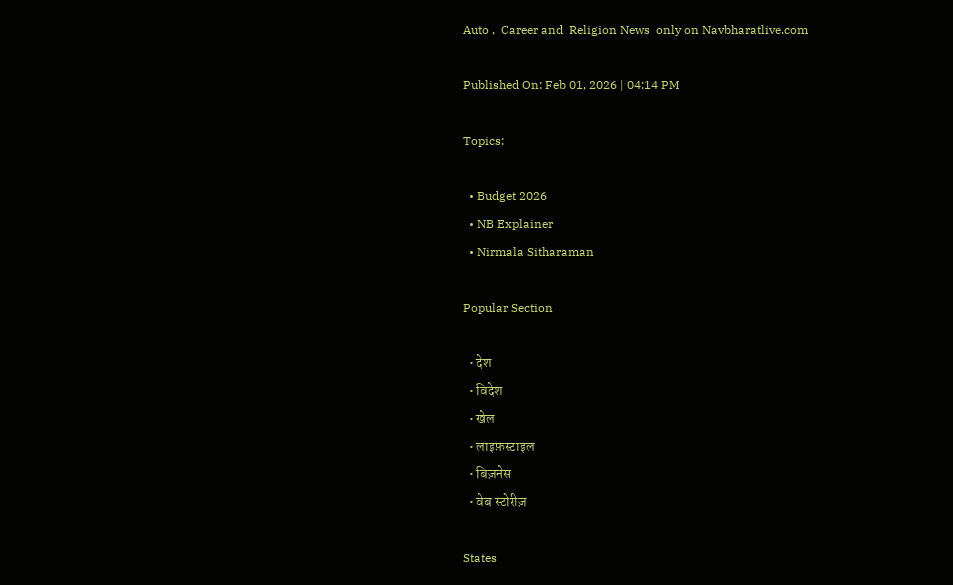Auto ,  Career and  Religion News  only on Navbharatlive.com

Published On: Feb 01, 2026 | 04:14 PM

Topics:

  • Budget 2026
  • NB Explainer
  • Nirmala Sitharaman

Popular Section

  • देश
  • विदेश
  • खेल
  • लाइफ़स्टाइल
  • बिज़नेस
  • वेब स्टोरीज़

States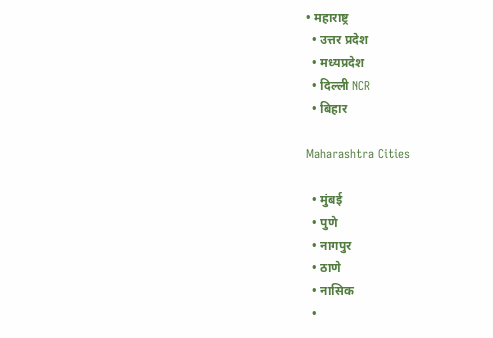• महाराष्ट्र
  • उत्तर प्रदेश
  • मध्यप्रदेश
  • दिल्ली NCR
  • बिहार

Maharashtra Cities

  • मुंबई
  • पुणे
  • नागपुर
  • ठाणे
  • नासिक
  •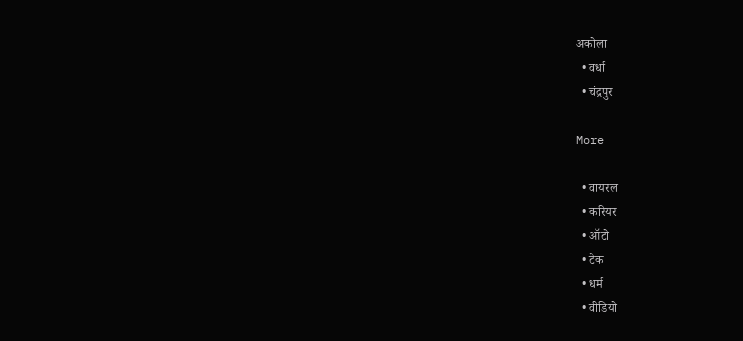अकोला
  • वर्धा
  • चंद्रपुर

More

  • वायरल
  • करियर
  • ऑटो
  • टेक
  • धर्म
  • वीडियो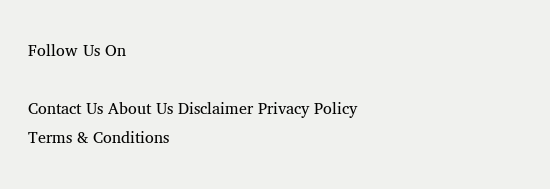Follow Us On

Contact Us About Us Disclaimer Privacy Policy Terms & Conditions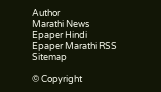Author
Marathi News Epaper Hindi Epaper Marathi RSS Sitemap

© Copyright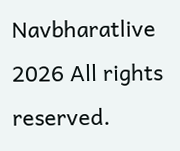Navbharatlive 2026 All rights reserved.